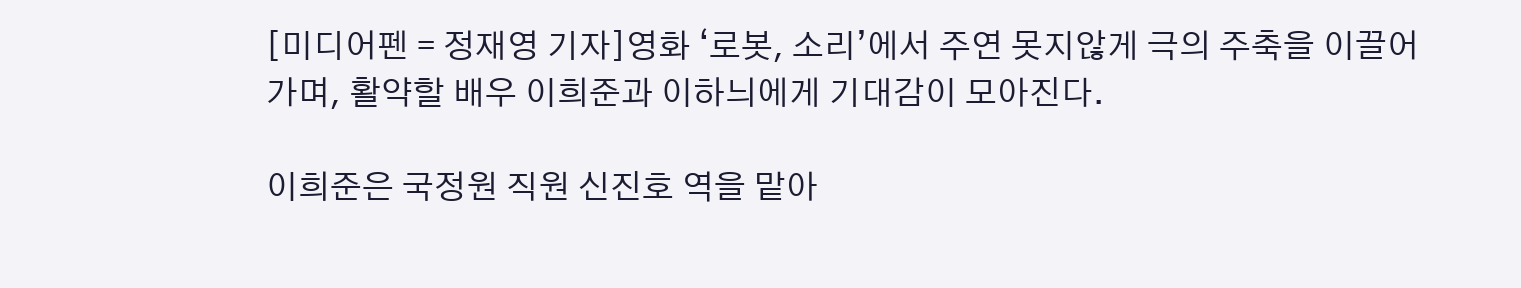[미디어펜 = 정재영 기자]영화 ‘로봇, 소리’에서 주연 못지않게 극의 주축을 이끌어가며, 활약할 배우 이희준과 이하늬에게 기대감이 모아진다.

이희준은 국정원 직원 신진호 역을 맡아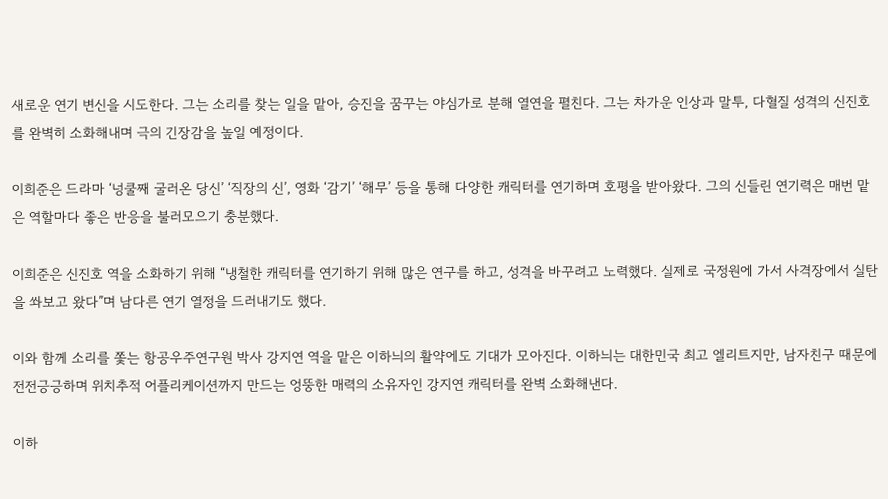새로운 연기 변신을 시도한다. 그는 소리를 찾는 일을 맡아, 승진을 꿈꾸는 야심가로 분해 열연을 펼친다. 그는 차가운 인상과 말투, 다혈질 성격의 신진호를 완벽히 소화해내며 극의 긴장감을 높일 예정이다.

이희준은 드라마 ‘넝쿨째 굴러온 당신’ ‘직장의 신’, 영화 ‘감기’ ‘해무’ 등을 통해 다양한 캐릭터를 연기하며 호평을 받아왔다. 그의 신들린 연기력은 매번 맡은 역할마다 좋은 반응을 불러모으기 충분했다.

이희준은 신진호 역을 소화하기 위해 “냉철한 캐릭터를 연기하기 위해 많은 연구를 하고, 성격을 바꾸려고 노력했다. 실제로 국정원에 가서 사격장에서 실탄을 쏴보고 왔다”며 남다른 연기 열정을 드러내기도 했다.

이와 함께 소리를 쫓는 항공우주연구원 박사 강지연 역을 맡은 이하늬의 활약에도 기대가 모아진다. 이하늬는 대한민국 최고 엘리트지만, 남자친구 때문에 전전긍긍하며 위치추적 어플리케이션까지 만드는 엉뚱한 매력의 소유자인 강지연 캐릭터를 완벽 소화해낸다.

이하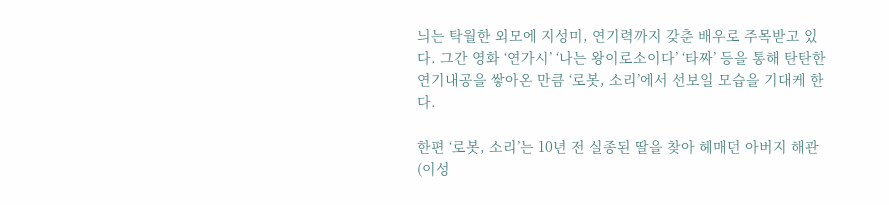늬는 탁월한 외모에 지성미, 연기력까지 갖춘 배우로 주목받고 있다. 그간 영화 ‘연가시’ ‘나는 왕이로소이다’ ‘타짜’ 등을 통해 탄탄한 연기내공을 쌓아온 만큼 ‘로봇, 소리’에서 선보일 모습을 기대케 한다.

한편 ‘로봇, 소리’는 10년 전 실종된 딸을 찾아 헤매던 아버지 해관(이성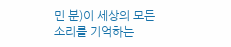민 분)이 세상의 모든 소리를 기억하는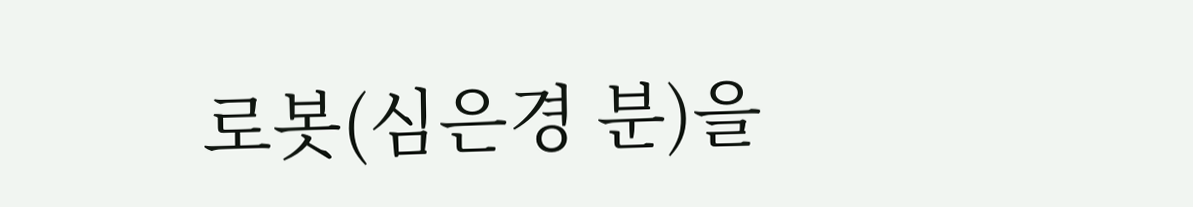로봇(심은경 분)을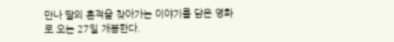만나 딸의 흔적을 찾아가는 이야기를 담은 영화로 오는 27일 개봉한다.